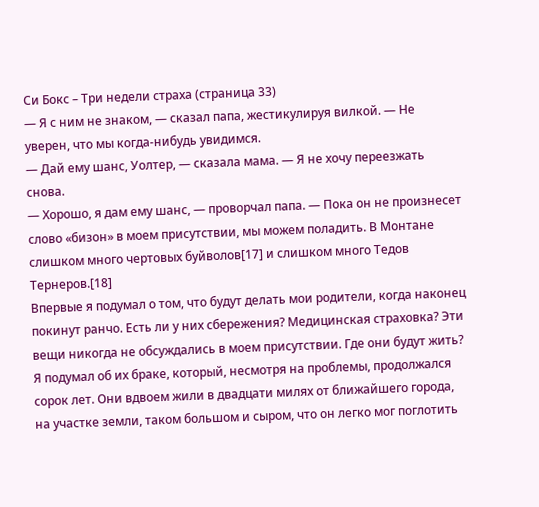Си Бокс – Три недели страха (страница 33)
— Я с ним не знаком, — сказал папа, жестикулируя вилкой. — Не уверен, что мы когда-нибудь увидимся.
— Дай ему шанс, Уолтер, — сказала мама. — Я не хочу переезжать снова.
— Хорошо, я дам ему шанс, — проворчал папа. — Пока он не произнесет слово «бизон» в моем присутствии, мы можем поладить. В Монтане слишком много чертовых буйволов[17] и слишком много Тедов Тернеров.[18]
Впервые я подумал о том, что будут делать мои родители, когда наконец покинут ранчо. Есть ли у них сбережения? Медицинская страховка? Эти вещи никогда не обсуждались в моем присутствии. Где они будут жить? Я подумал об их браке, который, несмотря на проблемы, продолжался сорок лет. Они вдвоем жили в двадцати милях от ближайшего города, на участке земли, таком большом и сыром, что он легко мог поглотить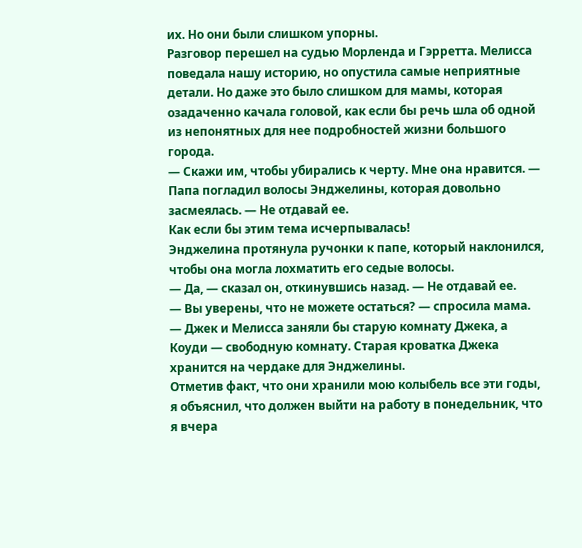их. Но они были слишком упорны.
Разговор перешел на судью Морленда и Гэрретта. Мелисса поведала нашу историю, но опустила самые неприятные детали. Но даже это было слишком для мамы, которая озадаченно качала головой, как если бы речь шла об одной из непонятных для нее подробностей жизни большого города.
— Скажи им, чтобы убирались к черту. Мне она нравится. — Папа погладил волосы Энджелины, которая довольно засмеялась. — Не отдавай ее.
Как если бы этим тема исчерпывалась!
Энджелина протянула ручонки к папе, который наклонился, чтобы она могла лохматить его седые волосы.
— Да, — сказал он, откинувшись назад. — Не отдавай ее.
— Вы уверены, что не можете остаться? — спросила мама. — Джек и Мелисса заняли бы старую комнату Джека, а Коуди — свободную комнату. Старая кроватка Джека хранится на чердаке для Энджелины.
Отметив факт, что они хранили мою колыбель все эти годы, я объяснил, что должен выйти на работу в понедельник, что я вчера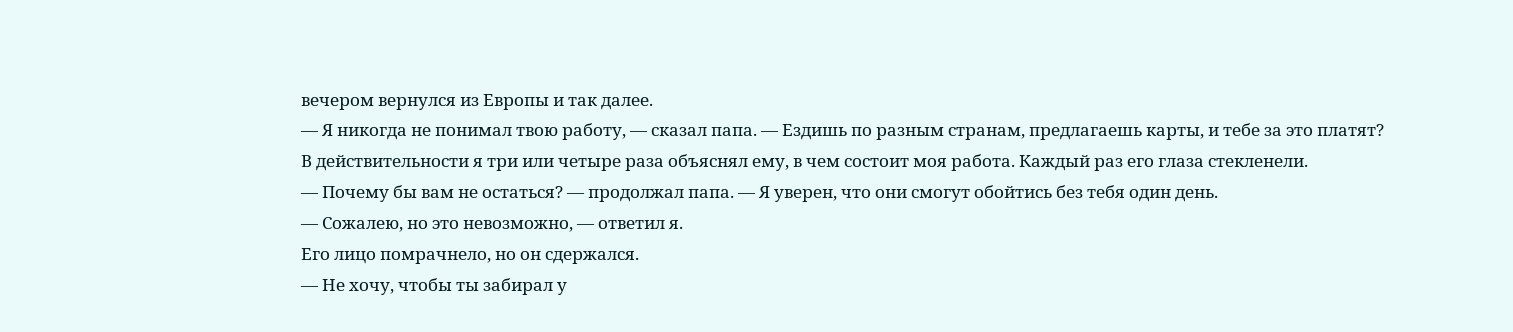вечером вернулся из Европы и так далее.
— Я никогда не понимал твою работу, — сказал папа. — Ездишь по разным странам, предлагаешь карты, и тебе за это платят?
В действительности я три или четыре раза объяснял ему, в чем состоит моя работа. Каждый раз его глаза стекленели.
— Почему бы вам не остаться? — продолжал папа. — Я уверен, что они смогут обойтись без тебя один день.
— Сожалею, но это невозможно, — ответил я.
Его лицо помрачнело, но он сдержался.
— Не хочу, чтобы ты забирал у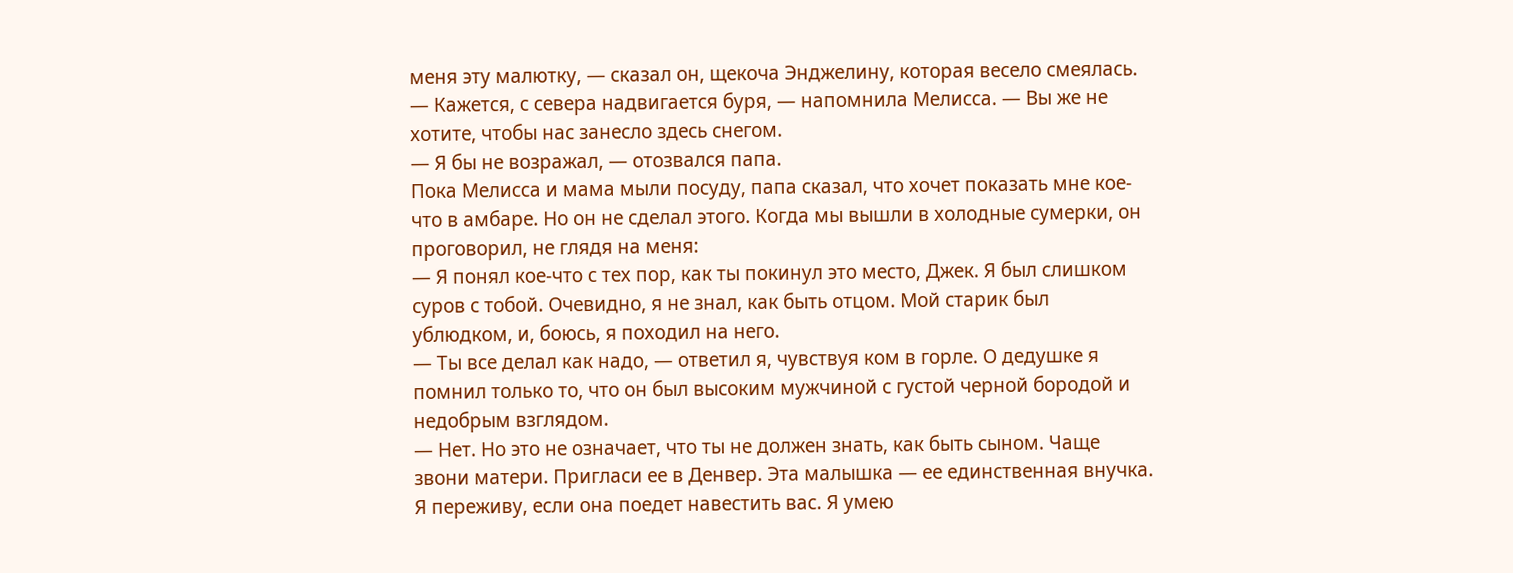меня эту малютку, — сказал он, щекоча Энджелину, которая весело смеялась.
— Кажется, с севера надвигается буря, — напомнила Мелисса. — Вы же не хотите, чтобы нас занесло здесь снегом.
— Я бы не возражал, — отозвался папа.
Пока Мелисса и мама мыли посуду, папа сказал, что хочет показать мне кое-что в амбаре. Но он не сделал этого. Когда мы вышли в холодные сумерки, он проговорил, не глядя на меня:
— Я понял кое-что с тех пор, как ты покинул это место, Джек. Я был слишком суров с тобой. Очевидно, я не знал, как быть отцом. Мой старик был ублюдком, и, боюсь, я походил на него.
— Ты все делал как надо, — ответил я, чувствуя ком в горле. О дедушке я помнил только то, что он был высоким мужчиной с густой черной бородой и недобрым взглядом.
— Нет. Но это не означает, что ты не должен знать, как быть сыном. Чаще звони матери. Пригласи ее в Денвер. Эта малышка — ее единственная внучка. Я переживу, если она поедет навестить вас. Я умею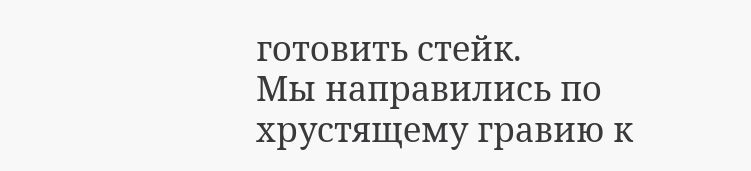готовить стейк.
Мы направились по хрустящему гравию к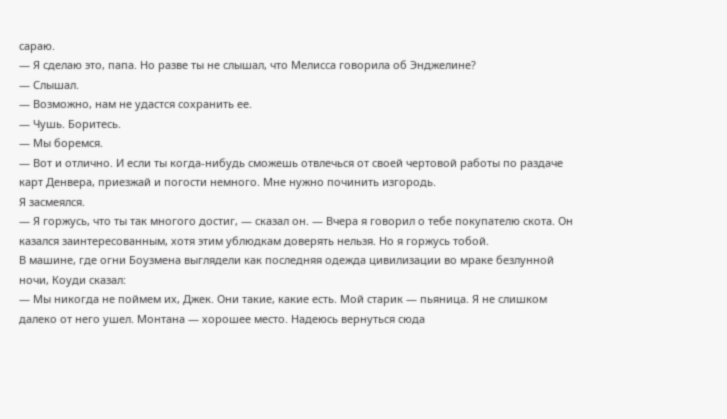сараю.
— Я сделаю это, папа. Но разве ты не слышал, что Мелисса говорила об Энджелине?
— Слышал.
— Возможно, нам не удастся сохранить ее.
— Чушь. Боритесь.
— Мы боремся.
— Вот и отлично. И если ты когда-нибудь сможешь отвлечься от своей чертовой работы по раздаче карт Денвера, приезжай и погости немного. Мне нужно починить изгородь.
Я засмеялся.
— Я горжусь, что ты так многого достиг, — сказал он. — Вчера я говорил о тебе покупателю скота. Он казался заинтересованным, хотя этим ублюдкам доверять нельзя. Но я горжусь тобой.
В машине, где огни Боузмена выглядели как последняя одежда цивилизации во мраке безлунной ночи, Коуди сказал:
— Мы никогда не поймем их, Джек. Они такие, какие есть. Мой старик — пьяница. Я не слишком далеко от него ушел. Монтана — хорошее место. Надеюсь вернуться сюда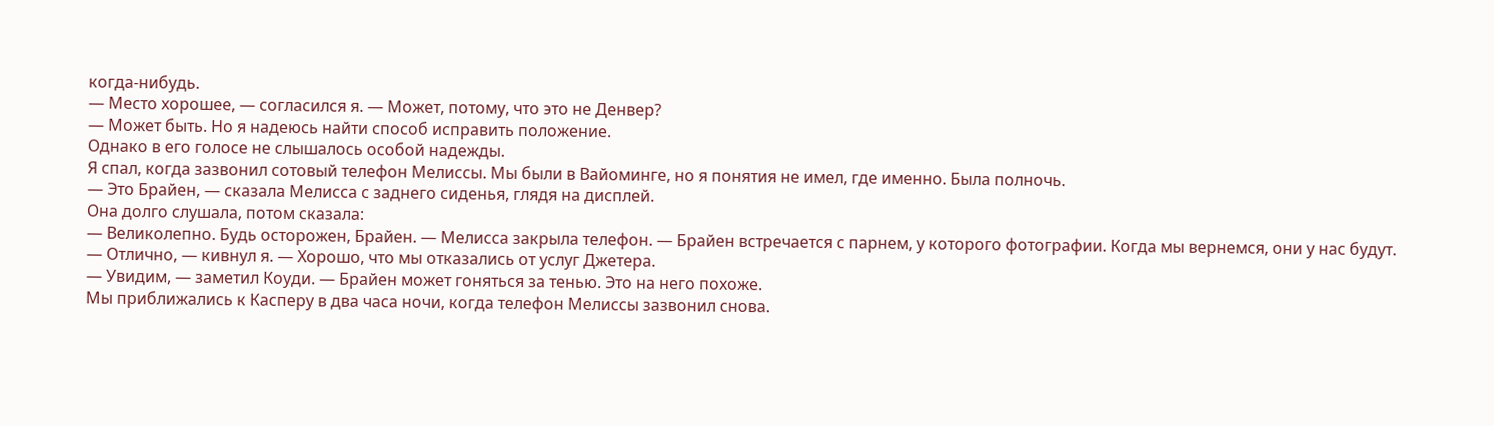когда-нибудь.
— Место хорошее, — согласился я. — Может, потому, что это не Денвер?
— Может быть. Но я надеюсь найти способ исправить положение.
Однако в его голосе не слышалось особой надежды.
Я спал, когда зазвонил сотовый телефон Мелиссы. Мы были в Вайоминге, но я понятия не имел, где именно. Была полночь.
— Это Брайен, — сказала Мелисса с заднего сиденья, глядя на дисплей.
Она долго слушала, потом сказала:
— Великолепно. Будь осторожен, Брайен. — Мелисса закрыла телефон. — Брайен встречается с парнем, у которого фотографии. Когда мы вернемся, они у нас будут.
— Отлично, — кивнул я. — Хорошо, что мы отказались от услуг Джетера.
— Увидим, — заметил Коуди. — Брайен может гоняться за тенью. Это на него похоже.
Мы приближались к Касперу в два часа ночи, когда телефон Мелиссы зазвонил снова.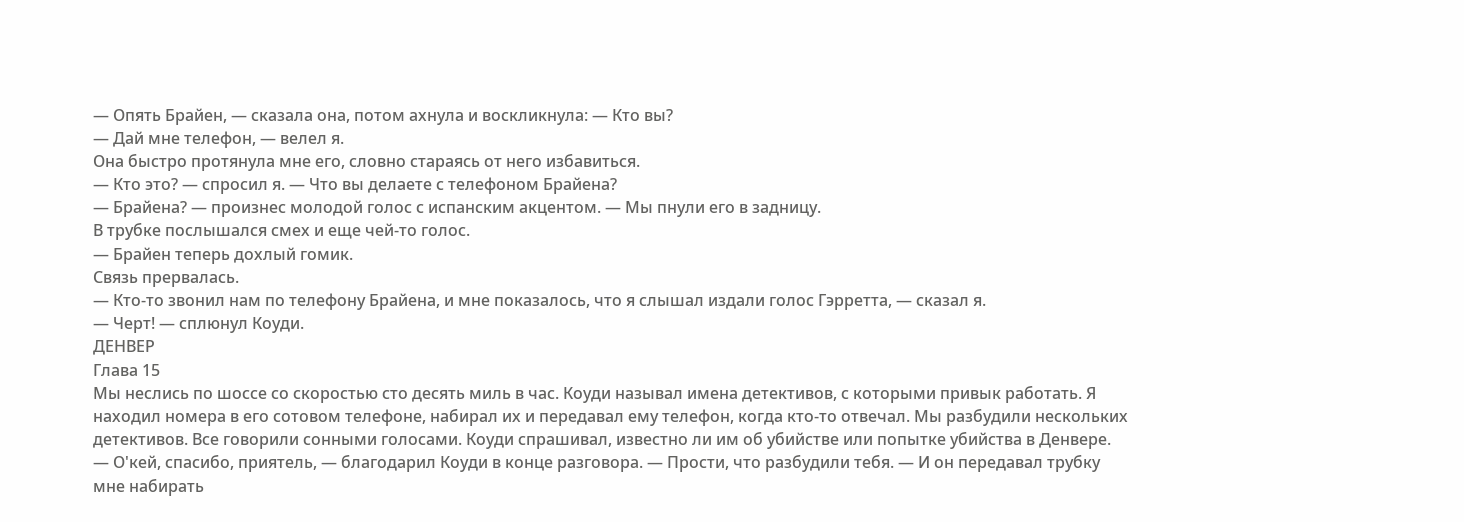— Опять Брайен, — сказала она, потом ахнула и воскликнула: — Кто вы?
— Дай мне телефон, — велел я.
Она быстро протянула мне его, словно стараясь от него избавиться.
— Кто это? — спросил я. — Что вы делаете с телефоном Брайена?
— Брайена? — произнес молодой голос с испанским акцентом. — Мы пнули его в задницу.
В трубке послышался смех и еще чей-то голос.
— Брайен теперь дохлый гомик.
Связь прервалась.
— Кто-то звонил нам по телефону Брайена, и мне показалось, что я слышал издали голос Гэрретта, — сказал я.
— Черт! — сплюнул Коуди.
ДЕНВЕР
Глава 15
Мы неслись по шоссе со скоростью сто десять миль в час. Коуди называл имена детективов, с которыми привык работать. Я находил номера в его сотовом телефоне, набирал их и передавал ему телефон, когда кто-то отвечал. Мы разбудили нескольких детективов. Все говорили сонными голосами. Коуди спрашивал, известно ли им об убийстве или попытке убийства в Денвере.
— О'кей, спасибо, приятель, — благодарил Коуди в конце разговора. — Прости, что разбудили тебя. — И он передавал трубку мне набирать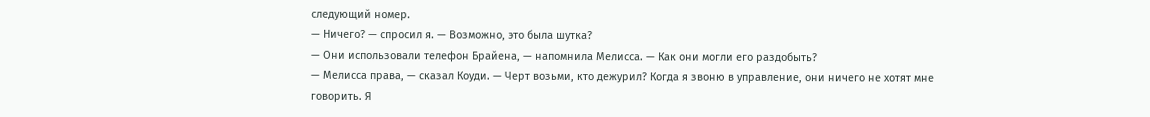следующий номер.
— Ничего? — спросил я. — Возможно, это была шутка?
— Они использовали телефон Брайена, — напомнила Мелисса. — Как они могли его раздобыть?
— Мелисса права, — сказал Коуди. — Черт возьми, кто дежурил? Когда я звоню в управление, они ничего не хотят мне говорить. Я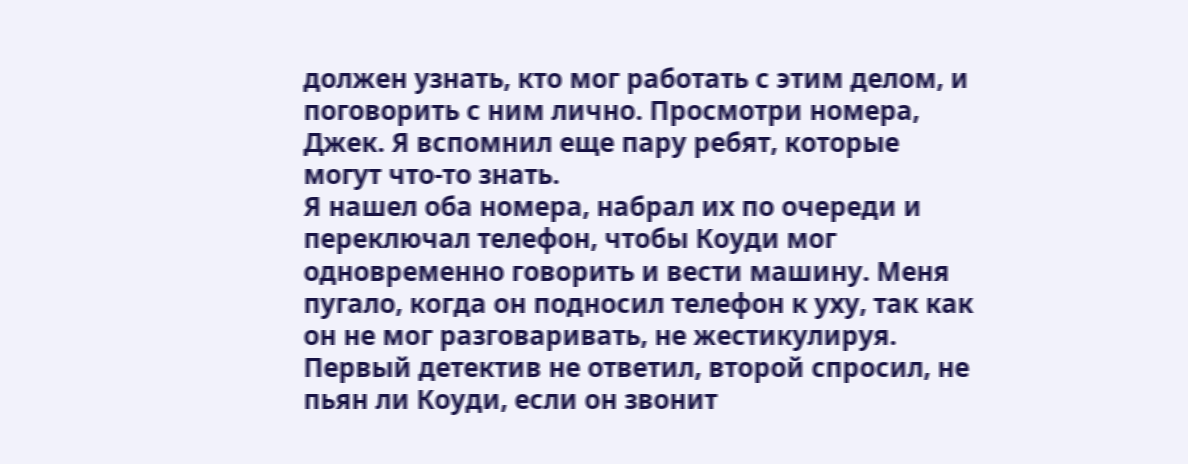должен узнать, кто мог работать с этим делом, и поговорить с ним лично. Просмотри номера, Джек. Я вспомнил еще пару ребят, которые могут что-то знать.
Я нашел оба номера, набрал их по очереди и переключал телефон, чтобы Коуди мог одновременно говорить и вести машину. Меня пугало, когда он подносил телефон к уху, так как он не мог разговаривать, не жестикулируя. Первый детектив не ответил, второй спросил, не пьян ли Коуди, если он звонит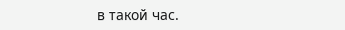в такой час.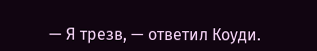— Я трезв, — ответил Коуди.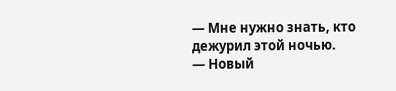— Мне нужно знать, кто дежурил этой ночью.
— Новый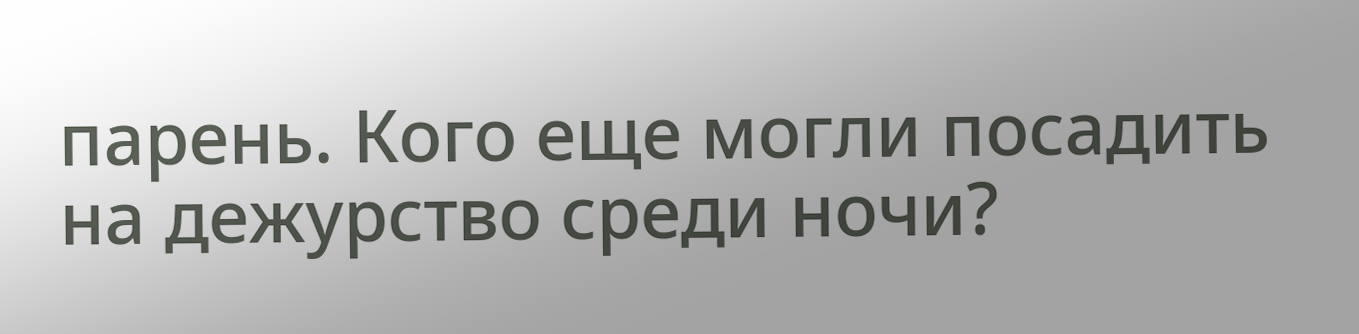парень. Кого еще могли посадить на дежурство среди ночи?